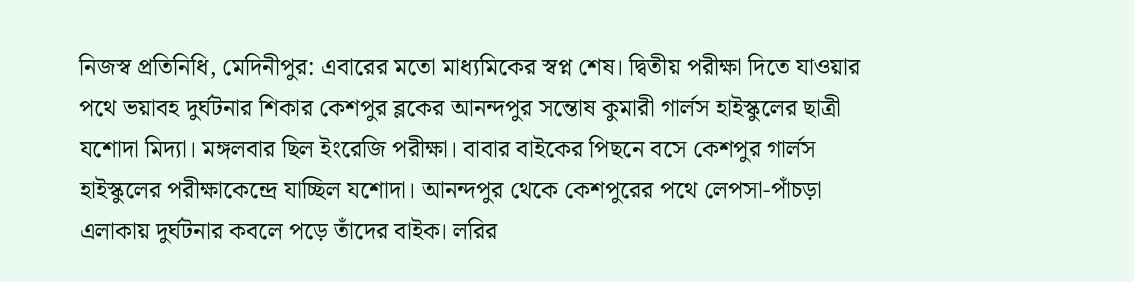নিজস্ব প্রতিনিধি, মেদিনীপুর: এবারের মতো মাধ্যমিকের স্বপ্ন শেষ। দ্বিতীয় পরীক্ষা দিতে যাওয়ার পথে ভয়াবহ দুর্ঘটনার শিকার কেশপুর ব্লকের আনন্দপুর সন্তোষ কুমারী গার্লস হাইস্কুলের ছাত্রী যশোদা মিদ্যা। মঙ্গলবার ছিল ইংরেজি পরীক্ষা। বাবার বাইকের পিছনে বসে কেশপুর গার্লস হাইস্কুলের পরীক্ষাকেন্দ্রে যাচ্ছিল যশোদা। আনন্দপুর থেকে কেশপুরের পথে লেপসা-পাঁচড়া এলাকায় দুর্ঘটনার কবলে পড়ে তাঁদের বাইক। লরির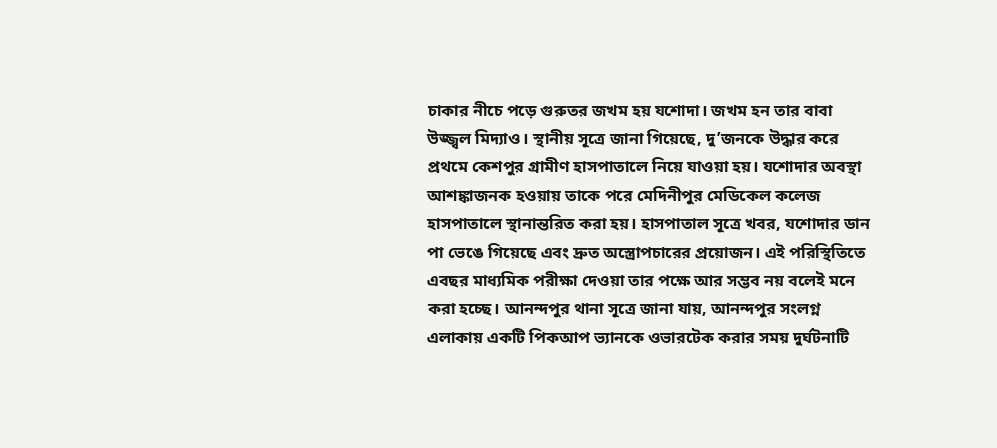চাকার নীচে পড়ে গুরুতর জখম হয় যশোদা। জখম হন তার বাবা উজ্জ্বল মিদ্যাও। স্থানীয় সূত্রে জানা গিয়েছে, দু’জনকে উদ্ধার করে প্রথমে কেশপুর গ্রামীণ হাসপাতালে নিয়ে যাওয়া হয়। যশোদার অবস্থা আশঙ্কাজনক হওয়ায় তাকে পরে মেদিনীপুর মেডিকেল কলেজ হাসপাতালে স্থানান্তরিত করা হয়। হাসপাতাল সূত্রে খবর, যশোদার ডান পা ভেঙে গিয়েছে এবং দ্রুত অস্ত্রোপচারের প্রয়োজন। এই পরিস্থিতিতে এবছর মাধ্যমিক পরীক্ষা দেওয়া তার পক্ষে আর সম্ভব নয় বলেই মনে করা হচ্ছে। আনন্দপুর থানা সূত্রে জানা যায়, আনন্দপুর সংলগ্ন এলাকায় একটি পিকআপ ভ্যানকে ওভারটেক করার সময় দুর্ঘটনাটি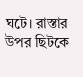ঘটে। রাস্তার উপর ছিটকে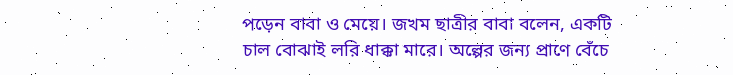পড়েন বাবা ও মেয়ে। জখম ছাত্রীর বাবা বলেন, একটি চাল বোঝাই লরি ধাক্কা মারে। অল্পের জন্য প্রাণে বেঁচে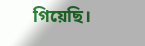গিয়েছি।